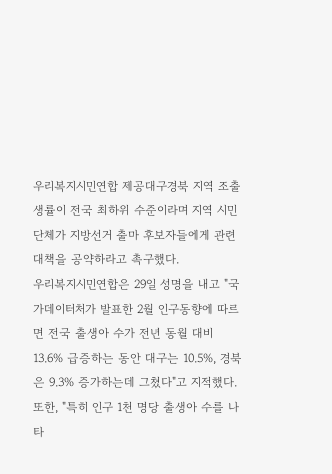우리복지시민연합 제공대구경북 지역 조출생률이 전국 최하위 수준이라며 지역 시민단체가 지방선거 출마 후보자들에게 관련 대책을 공약하라고 촉구했다.
우리복지시민연합은 29일 성명을 내고 "국가데이터처가 발표한 2월 인구동향에 따르면 전국 출생아 수가 전년 동월 대비 13.6% 급증하는 동안 대구는 10.5%, 경북은 9.3% 증가하는데 그쳤다"고 지적했다.
또한, "특히 인구 1천 명당 출생아 수를 나타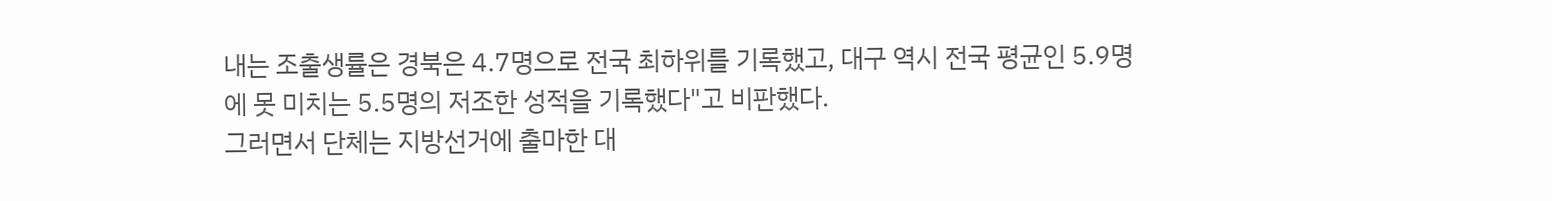내는 조출생률은 경북은 4.7명으로 전국 최하위를 기록했고, 대구 역시 전국 평균인 5.9명에 못 미치는 5.5명의 저조한 성적을 기록했다"고 비판했다.
그러면서 단체는 지방선거에 출마한 대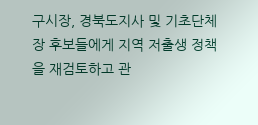구시장, 경북도지사 및 기초단체장 후보들에게 지역 저출생 정책을 재검토하고 관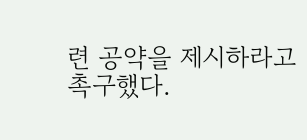련 공약을 제시하라고 촉구했다.